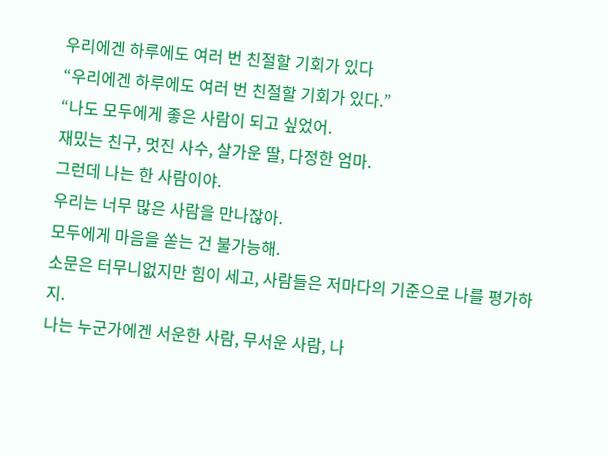우리에겐 하루에도 여러 번 친절할 기회가 있다
“우리에겐 하루에도 여러 번 친절할 기회가 있다.”
“나도 모두에게 좋은 사람이 되고 싶었어.
재밌는 친구, 멋진 사수, 살가운 딸, 다정한 엄마.
그런데 나는 한 사람이야.
우리는 너무 많은 사람을 만나잖아.
모두에게 마음을 쏟는 건 불가능해.
소문은 터무니없지만 힘이 세고, 사람들은 저마다의 기준으로 나를 평가하지.
나는 누군가에겐 서운한 사람, 무서운 사람, 나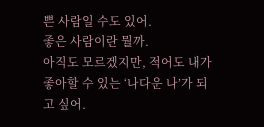쁜 사람일 수도 있어.
좋은 사람이란 뭘까.
아직도 모르겠지만, 적어도 내가 좋아할 수 있는 ‘나다운 나’가 되고 싶어.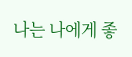나는 나에게 좋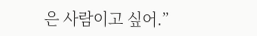은 사람이고 싶어.”